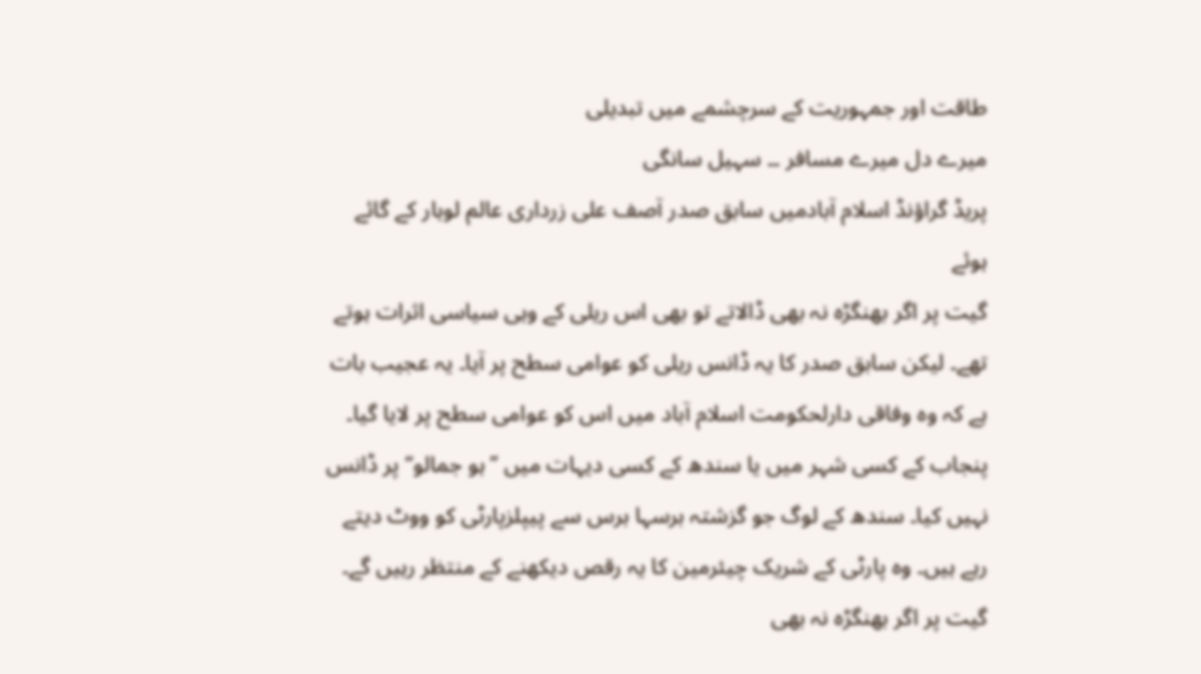طاقت اور جمہوریت کے سرچشمے میں تبدیلی
میرے دل میرے مسافر ۔۔ سہیل سانگی
پریڈ گراؤنڈ اسلام آبادمیں سابق صدر آصف علی زرداری عالم لوہار کے گائے ہوئے
گیت پر اگر بھنگڑہ نہ بھی ڈالاتے تو بھی اس ریلی کے وہی سیاسی اثرات ہوتے تھے۔ لیکن سابق صدر کا یہ ڈانس ریلی کو عوامی سطح پر آیا۔ یہ عجیب بات ہے کہ وہ وفاقی دارلحکومت اسلام آباد میں اس کو عوامی سطح پر لایا گیا۔ پنجاب کے کسی شہر میں یا سندھ کے کسی دیہات میں ’’ہو جمالو‘‘ پر ڈانس نہیں کیا۔ سندھ کے لوگ جو گزشتہ برسہا برس سے پیپلزپارٹی کو ووٹ دیتے رہے ہیں۔ وہ پارٹی کے شریک چیئرمین کا یہ رقص دیکھنے کے منتظر رہیں گے۔
گیت پر اگر بھنگڑہ نہ بھی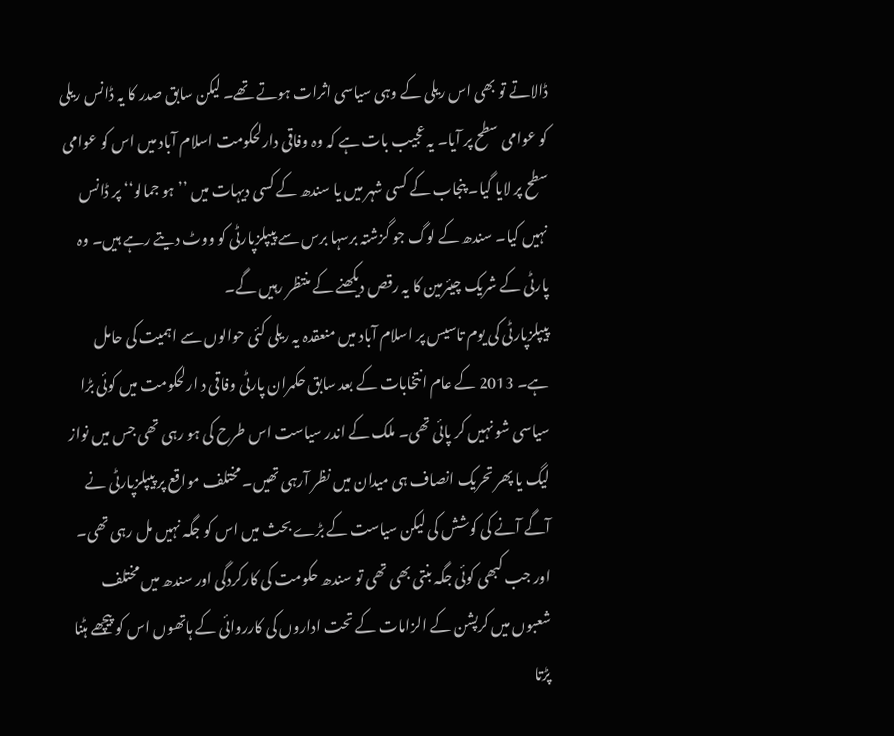ڈالاتے تو بھی اس ریلی کے وہی سیاسی اثرات ہوتے تھے۔ لیکن سابق صدر کا یہ ڈانس ریلی کو عوامی سطح پر آیا۔ یہ عجیب بات ہے کہ وہ وفاقی دارلحکومت اسلام آباد میں اس کو عوامی سطح پر لایا گیا۔ پنجاب کے کسی شہر میں یا سندھ کے کسی دیہات میں ’’ہو جمالو‘‘ پر ڈانس نہیں کیا۔ سندھ کے لوگ جو گزشتہ برسہا برس سے پیپلزپارٹی کو ووٹ دیتے رہے ہیں۔ وہ پارٹی کے شریک چیئرمین کا یہ رقص دیکھنے کے منتظر رہیں گے۔
پیپلزپارٹی کی یوم تاسیس پر اسلام آباد میں منعقدہ یہ ریلی کئی حوالوں سے اہمیت کی حامل ہے۔ 2013 کے عام انتخابات کے بعد سابق حکمران پارٹی وفاقی د ارلحکومت میں کوئی بڑا سیاسی شو نہیں کر پائی تھی۔ ملک کے اندر سیاست اس طرح کی ہو رہی تھی جس میں نواز لیگ یا پھر تحریک انصاف ہی میدان میں نظر آرہی تھیں۔ مختلف مواقع پر پیپلزپارٹی نے آگے آنے کی کوشش کی لیکن سیاست کے بڑے بحث میں اس کو جگہ نہیں مل رہی تھی۔ اور جب کبھی کوئی جگہ بنتی بھی تھی تو سندھ حکومت کی کارکردگی اور سندھ میں مختلف شعبوں میں کرپشن کے الزامات کے تحت اداروں کی کارروائی کے ہاتھوں اس کو پیچھے ہٹنا پڑتا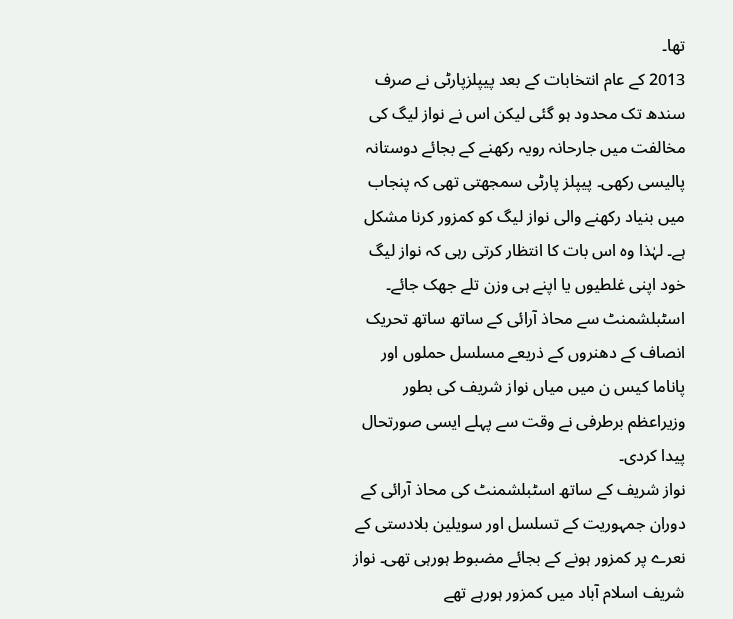تھا۔
2013 کے عام انتخابات کے بعد پیپلزپارٹی نے صرف سندھ تک محدود ہو گئی لیکن اس نے نواز لیگ کی مخالفت میں جارحانہ رویہ رکھنے کے بجائے دوستانہ پالیسی رکھی۔ پیپلز پارٹی سمجھتی تھی کہ پنجاب میں بنیاد رکھنے والی نواز لیگ کو کمزور کرنا مشکل ہے۔ لہٰذا وہ اس بات کا انتظار کرتی رہی کہ نواز لیگ خود اپنی غلطیوں یا اپنے ہی وزن تلے جھک جائے۔ اسٹبلشمنٹ سے محاذ آرائی کے ساتھ ساتھ تحریک انصاف کے دھنروں کے ذریعے مسلسل حملوں اور پاناما کیس ن میں میاں نواز شریف کی بطور وزیراعظم برطرفی نے وقت سے پہلے ایسی صورتحال پیدا کردی۔
نواز شریف کے ساتھ اسٹبلشمنٹ کی محاذ آرائی کے دوران جمہوریت کے تسلسل اور سویلین بلادستی کے نعرے پر کمزور ہونے کے بجائے مضبوط ہورہی تھی۔ نواز شریف اسلام آباد میں کمزور ہورہے تھے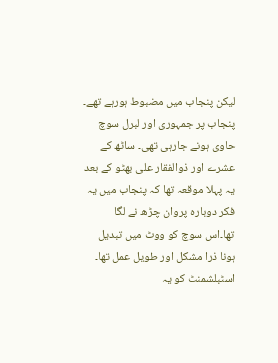لیکن پنجاب میں مضبوط ہورہے تھے۔ پنجاب پر جمہوری اور لبرل سوچ حاوی ہونے جارہی تھی۔ ساٹھ کے عشرے اور ذوالفقار علی بھٹو کے بعد یہ پہلا موقعہ تھا کہ پنجاب میں یہ فکر دوبارہ پروان چڑھ نے لگا تھا۔اس سوچ کو ووٹ میں تبدیل ہونا ذرا مشکل اور طویل عمل تھا۔ اسٹبلشمنٹ کو یہ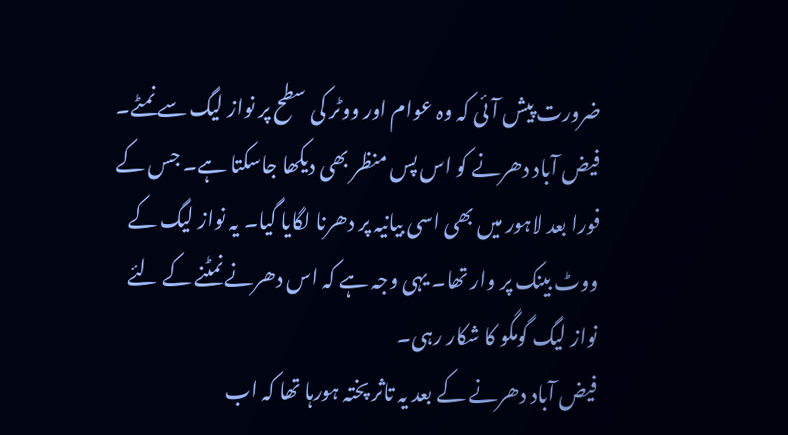ضرورت پیش آئی کہ وہ عوام اور ووٹر کی سطح پر نواز لیگ سے نمٹے۔ فیض آباد دھرنے کو اس پس منظر بھی دیکھا جاسکتا ہے۔ جس کے فورا بعد لاہور میں بھی اسی بیانیہ پر دھرنا لگایا گیا۔ یہ نواز لیگ کے ووٹ بینک پر وار تھا۔ یہی وجہ ہے کہ اس دھرنے نمٹنے کے لئے نواز لیگ گومگو کا شکار رہی۔
فیض آباد دھرنے کے بعد یہ تاثر پختہ ہورہا تھا کہ اب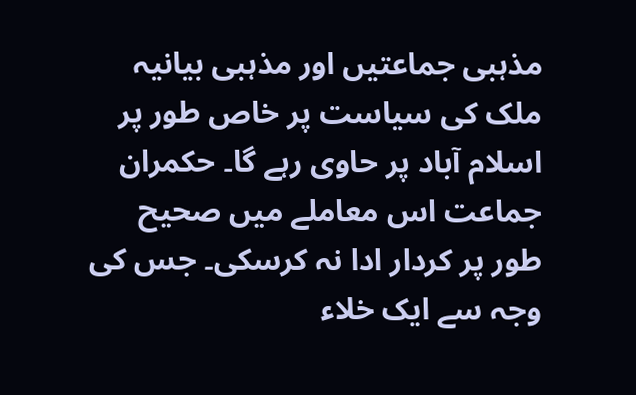مذہبی جماعتیں اور مذہبی بیانیہ ملک کی سیاست پر خاص طور پر اسلام آباد پر حاوی رہے گا۔ حکمران جماعت اس معاملے میں صحیح طور پر کردار ادا نہ کرسکی۔ جس کی وجہ سے ایک خلاء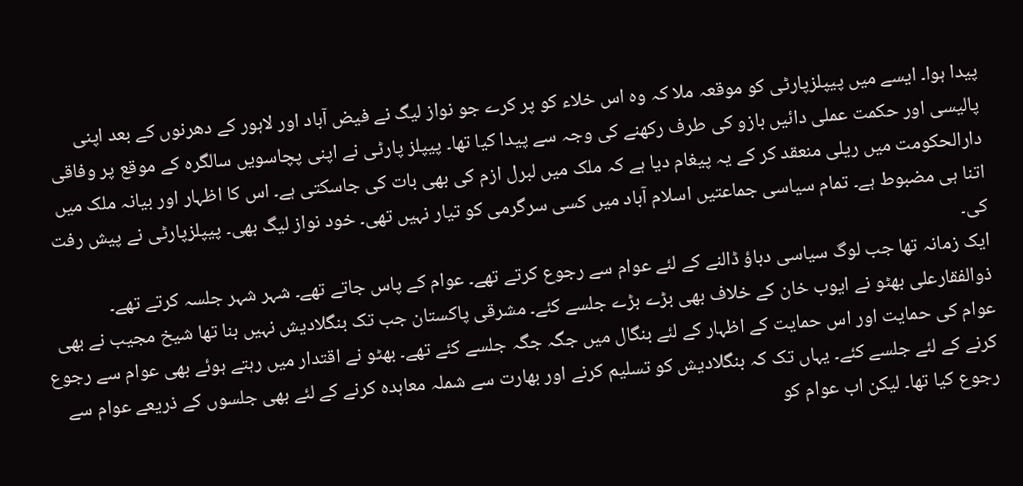پیدا ہوا۔ ایسے میں پیپلزپارٹی کو موقعہ ملا کہ وہ اس خلاء کو پر کرے جو نواز لیگ نے فیض آباد اور لاہور کے دھرنوں کے بعد اپنی پالیسی اور حکمت عملی دائیں بازو کی طرف رکھنے کی وجہ سے پیدا کیا تھا۔ پیپلز پارٹی نے اپنی پچاسویں سالگرہ کے موقع پر وفاقی دارالحکومت میں ریلی منعقد کر کے یہ پیغام دیا ہے کہ ملک میں لبرل ازم کی بھی بات کی جاسکتی ہے۔ اس کا اظہار اور بیانہ ملک میں اتنا ہی مضبوط ہے۔ تمام سیاسی جماعتیں اسلام آباد میں کسی سرگرمی کو تیار نہیں تھی۔ خود نواز لیگ بھی۔ پیپلزپارٹی نے پیش رفت کی۔
ایک زمانہ تھا جب لوگ سیاسی دباؤ ڈالنے کے لئے عوام سے رجوع کرتے تھے۔ عوام کے پاس جاتے تھے۔ شہر شہر جلسہ کرتے تھے۔ ذوالفقارعلی بھٹو نے ایوب خان کے خلاف بھی بڑے بڑے جلسے کئے۔ مشرقی پاکستان جب تک بنگلادیش نہیں بنا تھا شیخ مجیب نے بھی عوام کی حمایت اور اس حمایت کے اظہار کے لئے بنگال میں جگہ جگہ جلسے کئے تھے۔ بھٹو نے اقتدار میں رہتے ہوئے بھی عوام سے رجوع کرنے کے لئے جلسے کئے۔ یہاں تک کہ بنگلادیش کو تسلیم کرنے اور بھارت سے شملہ معاہدہ کرنے کے لئے بھی جلسوں کے ذریعے عوام سے رجوع کیا تھا۔ لیکن اب عوام کو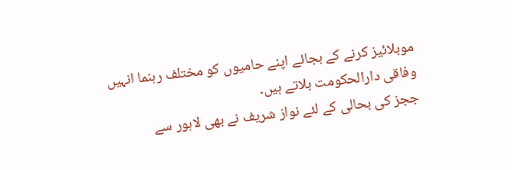موبلائیز کرنے کے بجائے اپنے حامیوں کو مختلف رہنما انہیں وفاقی دارالحکومت بلاتے ہیں۔
ججز کی بحالی کے لئے نواز شریف نے بھی لاہور سے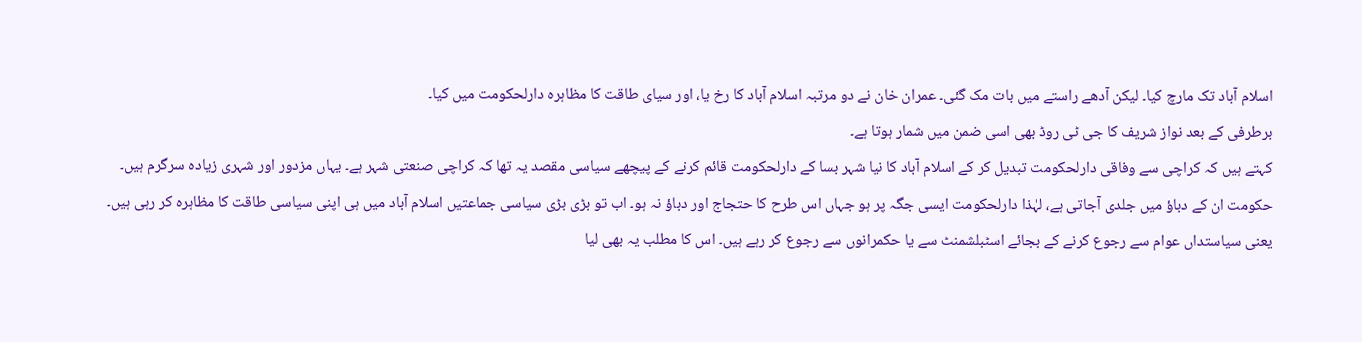اسلام آباد تک مارچ کیا۔ لیکن آدھے راستے میں بات مک گئی۔ عمران خان نے دو مرتبہ اسلام آباد کا رخ یا، اور سیای طاقت کا مظاہرہ دارلحکومت میں کیا۔
برطرفی کے بعد نواز شریف کا جی ٹی روڈ بھی اسی ضمن میں شمار ہوتا ہے۔
کہتے ہیں کہ کراچی سے وفاقی دارلحکومت تبدیل کر کے اسلام آباد کا نیا شہر بسا کے دارلحکومت قائم کرنے کے پیچھے سیاسی مقصد یہ تھا کہ کراچی صنعتی شہر ہے۔ یہاں مزدور اور شہری زیادہ سرگرم ہیں۔ حکومت ان کے دباؤ میں جلدی آجاتی ہے، لہٰذا دارلحکومت ایسی جگہ پر ہو جہاں اس طرح کا حتجاج اور دباؤ نہ ہو۔ اب تو بڑی بڑی سیاسی جماعتیں اسلام آباد میں ہی اپنی سیاسی طاقت کا مظاہرہ کر رہی ہیں۔ یعنی سیاستداں عوام سے رجوع کرنے کے بجائے اسٹبلشمنٹ سے یا حکمرانوں سے رجوع کر رہے ہیں۔ اس کا مطلب یہ بھی لیا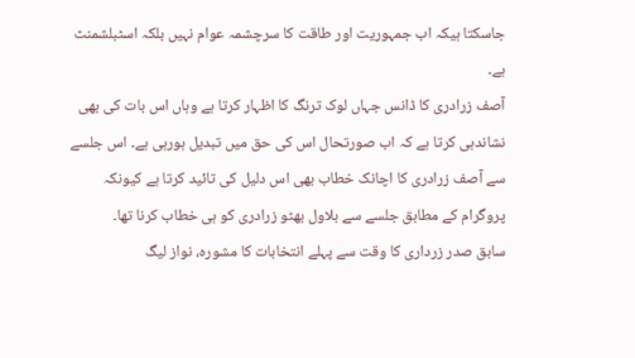جاسکتا ہیکہ اب جمہوریت اور طاقت کا سرچشمہ عوام نہیں بلکہ اسٹبلشمنٹ ہے۔
آصف زرادری کا ڈانس جہاں لوک ترنگ کا اظہار کرتا ہے وہاں اس بات کی بھی نشاندہی کرتا ہے کہ اب صورتحال اس کی حق میں تبدیل ہورہی ہے۔ اس جلسے سے آصف زرادری کا اچانک خطاب بھی اس دلیل کی تائید کرتا ہے کیونکہ پروگرام کے مطابق جلسے سے بلاول بھٹو زرادری کو ہی خطاب کرنا تھا۔
سابق صدر زرداری کا وقت سے پہلے انتخابات کا مشورہ، نواز لیگ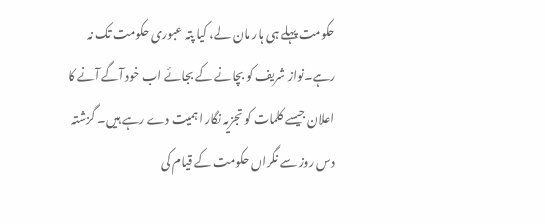حکومت پہلے ہی ہار مان لے، کیا پتہ عبوری حکومت تک نہ رہے۔نواز شریف کو بچانے کے بجائے اب خود آگے آنے کا اعلان جیسے کلمات کو تجزیہ نگار اہمیت دے رہے ہیں۔ گزشتہ دس روز سے نگراں حکومت کے قیام کی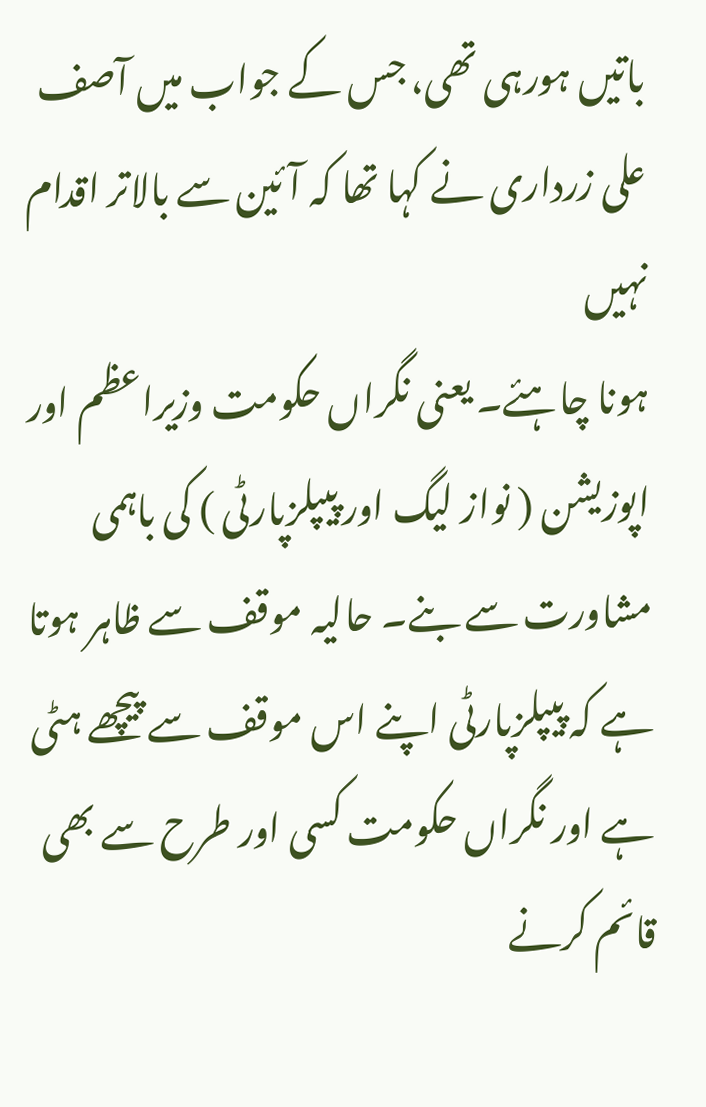باتیں ہورہی تھی، جس کے جواب میں آصف علی زرداری نے کہا تھا کہ آئین سے بالاتر اقدام نہیں
ہونا چاہئے۔ یعنی نگراں حکومت وزیراعظم اور اپوزیشن ( نواز لیگ اور پیپلزپارٹی ) کی باہمی مشاورت سے بنے۔ حالیہ موقف سے ظاہر ہوتا ہے کہ پیپلزپارٹی اپنے اس موقف سے پیچھے ہٹی ہے اور نگراں حکومت کسی اور طرح سے بھی قائم کرنے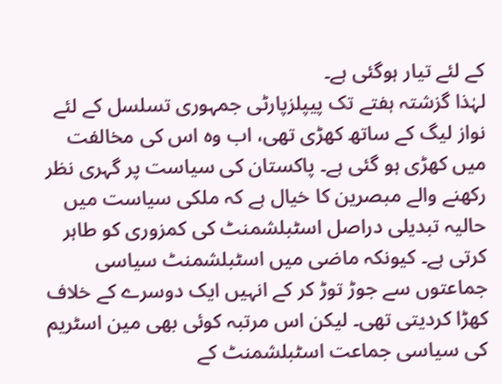کے لئے تیار ہوگئی ہے۔
لہٰذا گزشتہ ہفتے تک پیپلزپارٹی جمہوری تسلسل کے لئے نواز لیگ کے ساتھ کھڑی تھی، اب وہ اس کی مخالفت میں کھڑی ہو گئی ہے۔ پاکستان کی سیاست پر گہری نظر رکھنے والے مبصرین کا خیال ہے کہ ملکی سیاست میں حالیہ تبدیلی دراصل اسٹبلشمنٹ کی کمزوری کو طاہر کرتی ہے۔ کیونکہ ماضی میں اسٹبلشمنٹ سیاسی جماعتوں سے جوڑ توڑ کر کے انہیں ایک دوسرے کے خلاف کھڑا کردیتی تھی۔ لیکن اس مرتبہ کوئی بھی مین اسٹریم کی سیاسی جماعت اسٹبلشمنٹ کے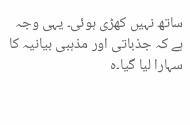ساتھ نہیں کھڑی ہوئی۔ یہی وجہ ہے کہ جذباتی اور مذہبی بیانیہ کا سہارا لیا گیا۔ہ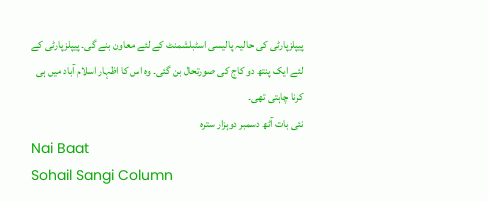پیپلزپارٹی کی حالیہ پالیسی اسٹبلشمنٹ کے لئے معاون بنے گی۔ پیپلزپارٹی کے لئے ایک پنتھ دو کاج کی صورتحال بن گئی۔ وہ اس کا اظہار اسلام آباد میں ہی کرنا چاہتی تھی۔
نئی بات آٹھ دسمبر دوہزار سترہ
Nai Baat
Sohail Sangi Column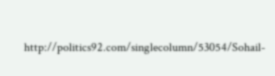http://politics92.com/singlecolumn/53054/Sohail-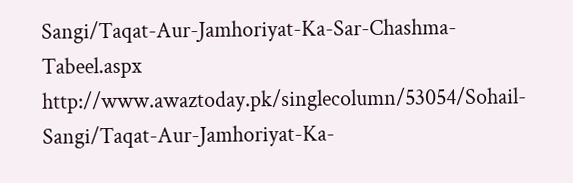Sangi/Taqat-Aur-Jamhoriyat-Ka-Sar-Chashma-Tabeel.aspx
http://www.awaztoday.pk/singlecolumn/53054/Sohail-Sangi/Taqat-Aur-Jamhoriyat-Ka-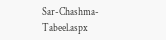Sar-Chashma-Tabeel.aspx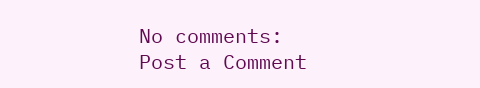No comments:
Post a Comment